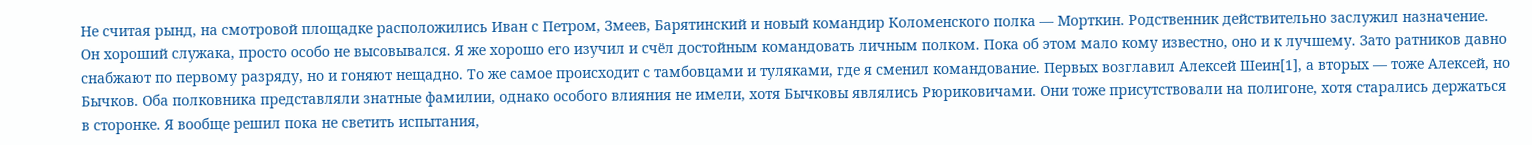Не считая рынд, на смотровой площадке расположились Иван с Петром, Змеев, Барятинский и новый командир Коломенского полка — Морткин. Родственник действительно заслужил назначение. Он хороший служака, просто особо не высовывался. Я же хорошо его изучил и счёл достойным командовать личным полком. Пока об этом мало кому известно, оно и к лучшему. Зато ратников давно снабжают по первому разряду, но и гоняют нещадно. То же самое происходит с тамбовцами и туляками, где я сменил командование. Первых возглавил Алексей Шеин[1], а вторых — тоже Алексей, но Бычков. Оба полковника представляли знатные фамилии, однако особого влияния не имели, хотя Бычковы являлись Рюриковичами. Они тоже присутствовали на полигоне, хотя старались держаться в сторонке. Я вообще решил пока не светить испытания,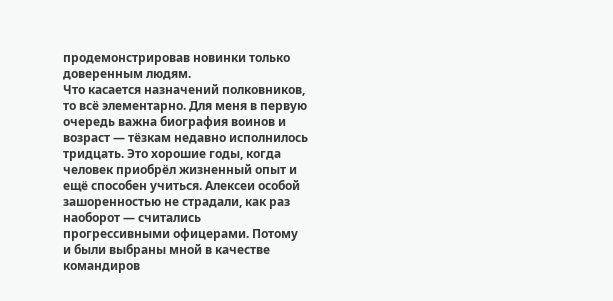продемонстрировав новинки только доверенным людям.
Что касается назначений полковников, то всё элементарно. Для меня в первую очередь важна биография воинов и возраст — тёзкам недавно исполнилось тридцать. Это хорошие годы, когда человек приобрёл жизненный опыт и ещё способен учиться. Алексеи особой зашоренностью не страдали, как раз наоборот — считались прогрессивными офицерами. Потому и были выбраны мной в качестве командиров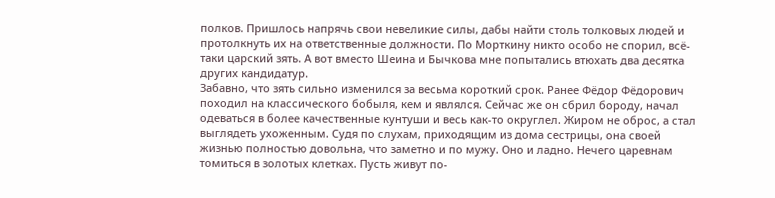полков. Пришлось напрячь свои невеликие силы, дабы найти столь толковых людей и протолкнуть их на ответственные должности. По Морткину никто особо не спорил, всё-таки царский зять. А вот вместо Шеина и Бычкова мне попытались втюхать два десятка других кандидатур.
Забавно, что зять сильно изменился за весьма короткий срок. Ранее Фёдор Фёдорович походил на классического бобыля, кем и являлся. Сейчас же он сбрил бороду, начал одеваться в более качественные кунтуши и весь как-то округлел. Жиром не оброс, а стал выглядеть ухоженным. Судя по слухам, приходящим из дома сестрицы, она своей жизнью полностью довольна, что заметно и по мужу. Оно и ладно. Нечего царевнам томиться в золотых клетках. Пусть живут по-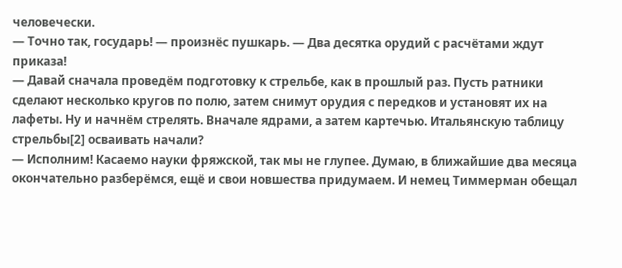человечески.
— Точно так, государь! — произнёс пушкарь. — Два десятка орудий с расчётами ждут приказа!
— Давай сначала проведём подготовку к стрельбе, как в прошлый раз. Пусть ратники сделают несколько кругов по полю, затем снимут орудия с передков и установят их на лафеты. Ну и начнём стрелять. Вначале ядрами, а затем картечью. Итальянскую таблицу стрельбы[2] осваивать начали?
— Исполним! Касаемо науки фряжской, так мы не глупее. Думаю, в ближайшие два месяца окончательно разберёмся, ещё и свои новшества придумаем. И немец Тиммерман обещал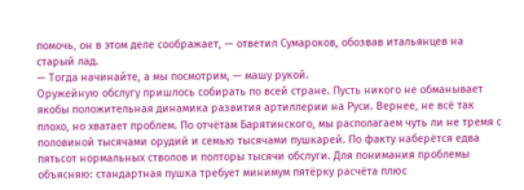помочь, он в этом деле соображает, — ответил Сумароков, обозвав итальянцев на старый лад.
— Тогда начинайте, а мы посмотрим, — машу рукой.
Оружейную обслугу пришлось собирать по всей стране. Пусть никого не обманывает якобы положительная динамика развития артиллерии на Руси. Вернее, не всё так плохо, но хватает проблем. По отчётам Барятинского, мы располагаем чуть ли не тремя с половиной тысячами орудий и семью тысячами пушкарей. По факту наберётся едва пятьсот нормальных стволов и полторы тысячи обслуги. Для понимания проблемы объясняю: стандартная пушка требует минимум пятёрку расчёта плюс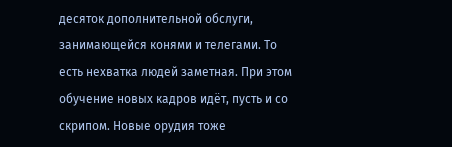десяток дополнительной обслуги, занимающейся конями и телегами. То есть нехватка людей заметная. При этом обучение новых кадров идёт, пусть и со скрипом. Новые орудия тоже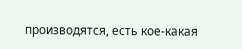производятся, есть кое-какая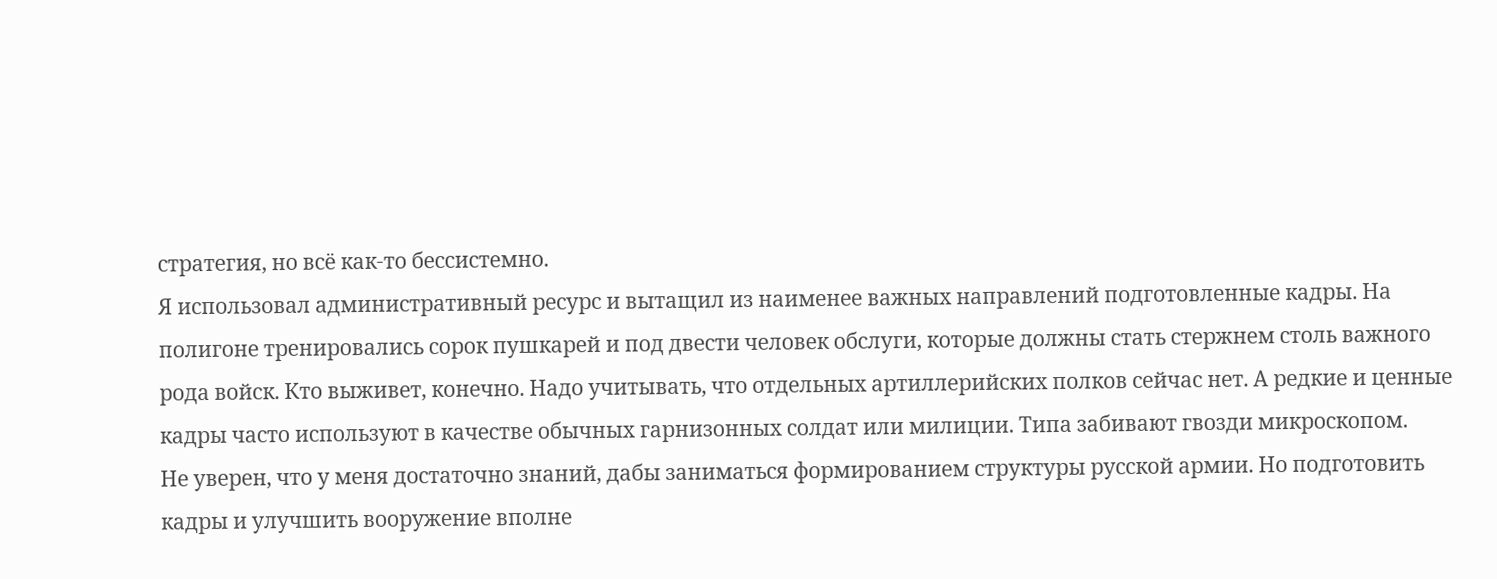стратегия, но всё как-то бессистемно.
Я использовал административный ресурс и вытащил из наименее важных направлений подготовленные кадры. На полигоне тренировались сорок пушкарей и под двести человек обслуги, которые должны стать стержнем столь важного рода войск. Кто выживет, конечно. Надо учитывать, что отдельных артиллерийских полков сейчас нет. А редкие и ценные кадры часто используют в качестве обычных гарнизонных солдат или милиции. Типа забивают гвозди микроскопом.
Не уверен, что у меня достаточно знаний, дабы заниматься формированием структуры русской армии. Но подготовить кадры и улучшить вооружение вполне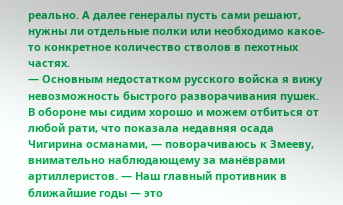реально. А далее генералы пусть сами решают, нужны ли отдельные полки или необходимо какое-то конкретное количество стволов в пехотных частях.
— Основным недостатком русского войска я вижу невозможность быстрого разворачивания пушек. В обороне мы сидим хорошо и можем отбиться от любой рати, что показала недавняя осада Чигирина османами, — поворачиваюсь к Змееву, внимательно наблюдающему за манёврами артиллеристов. — Наш главный противник в ближайшие годы — это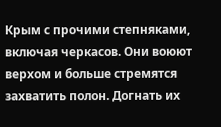Крым с прочими степняками, включая черкасов. Они воюют верхом и больше стремятся захватить полон. Догнать их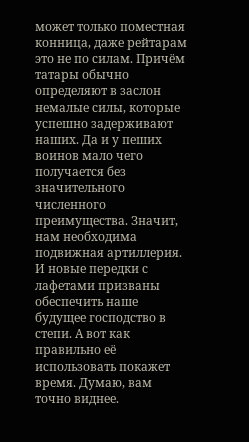может только поместная конница, даже рейтарам это не по силам. Причём татары обычно определяют в заслон немалые силы, которые успешно задерживают наших. Да и у пеших воинов мало чего получается без значительного численного преимущества. Значит, нам необходима подвижная артиллерия. И новые передки с лафетами призваны обеспечить наше будущее господство в степи. А вот как правильно её использовать покажет время. Думаю, вам точно виднее.